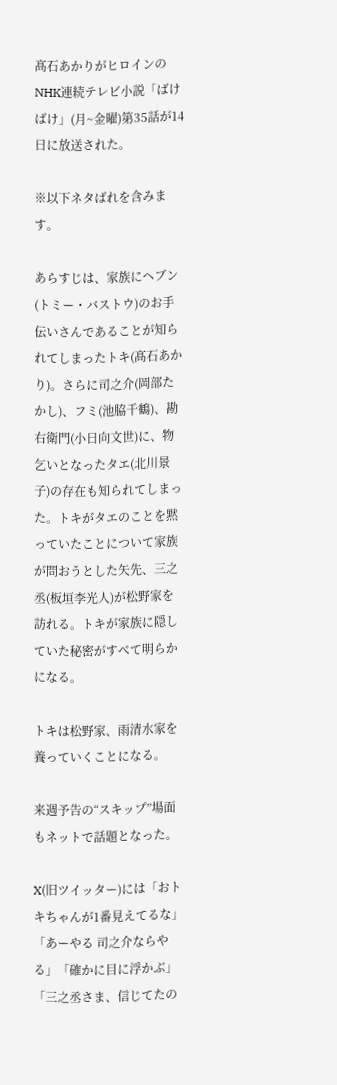髙石あかりがヒロインのNHK連続テレビ小説「ばけばけ」(月~金曜)第35話が14日に放送された。

※以下ネタばれを含みます。

あらすじは、家族にヘブン(トミー・バストウ)のお手伝いさんであることが知られてしまったトキ(髙石あかり)。さらに司之介(岡部たかし)、フミ(池脇千鶴)、勘右衛門(小日向文世)に、物乞いとなったタエ(北川景子)の存在も知られてしまった。トキがタエのことを黙っていたことについて家族が問おうとした矢先、三之丞(板垣李光人)が松野家を訪れる。トキが家族に隠していた秘密がすべて明らかになる。

トキは松野家、雨清水家を養っていくことになる。

来週予告の“スキップ”場面もネットで話題となった。

X(旧ツイッター)には「おトキちゃんが1番見えてるな」「あーやる 司之介ならやる」「確かに目に浮かぶ」「三之丞さま、信じてたの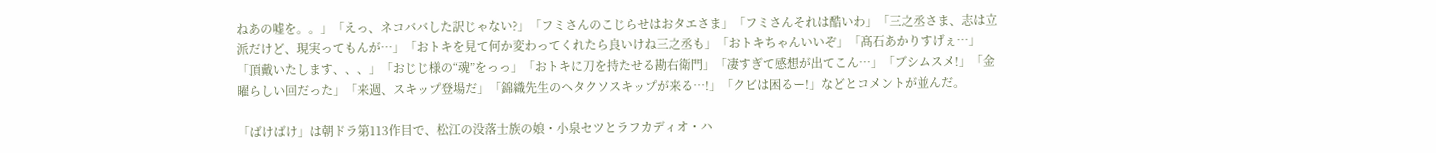ねあの嘘を。。」「えっ、ネコババした訳じゃない?」「フミさんのこじらせはおタエさま」「フミさんそれは酷いわ」「三之丞さま、志は立派だけど、現実ってもんが…」「おトキを見て何か変わってくれたら良いけね三之丞も」「おトキちゃんいいぞ」「髙石あかりすげぇ…」「頂戴いたします、、、」「おじじ様の“魂”をっっ」「おトキに刀を持たせる勘右衛門」「凄すぎて感想が出てこん…」「ブシムスメ!」「金曜らしい回だった」「来週、スキップ登場だ」「錦織先生のヘタクソスキップが来る…!」「クビは困るー!」などとコメントが並んだ。

「ばけばけ」は朝ドラ第113作目で、松江の没落士族の娘・小泉セツとラフカディオ・ハ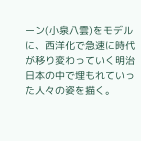ーン(小泉八雲)をモデルに、西洋化で急速に時代が移り変わっていく明治日本の中で埋もれていった人々の姿を描く。